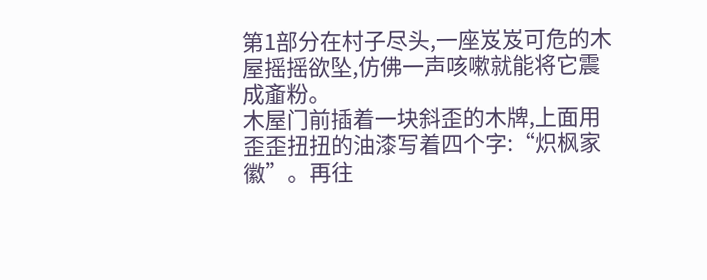第1部分在村子尽头,一座岌岌可危的木屋摇摇欲坠,仿佛一声咳嗽就能将它震成齑粉。
木屋门前插着一块斜歪的木牌,上面用歪歪扭扭的油漆写着四个字:“炽枫家徽”。再往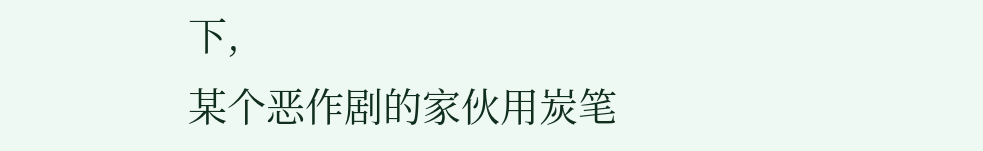下,
某个恶作剧的家伙用炭笔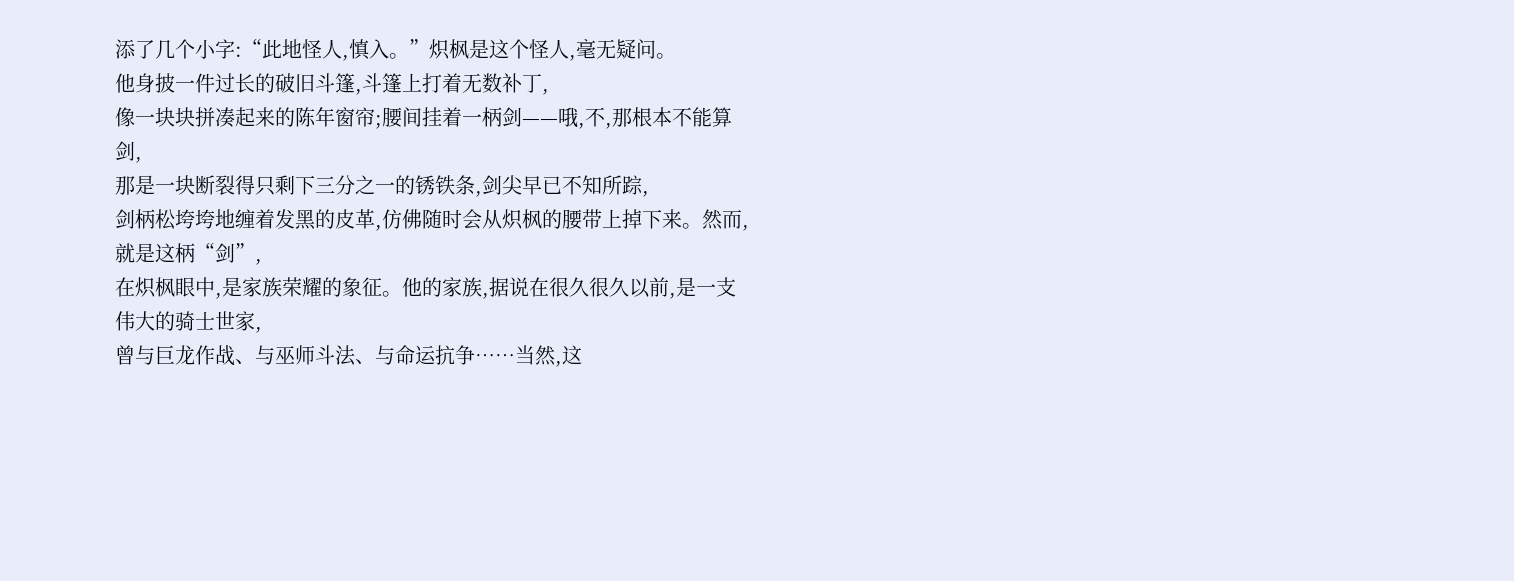添了几个小字:“此地怪人,慎入。”炽枫是这个怪人,毫无疑问。
他身披一件过长的破旧斗篷,斗篷上打着无数补丁,
像一块块拼凑起来的陈年窗帘;腰间挂着一柄剑——哦,不,那根本不能算剑,
那是一块断裂得只剩下三分之一的锈铁条,剑尖早已不知所踪,
剑柄松垮垮地缠着发黑的皮革,仿佛随时会从炽枫的腰带上掉下来。然而,就是这柄“剑”,
在炽枫眼中,是家族荣耀的象征。他的家族,据说在很久很久以前,是一支伟大的骑士世家,
曾与巨龙作战、与巫师斗法、与命运抗争……当然,这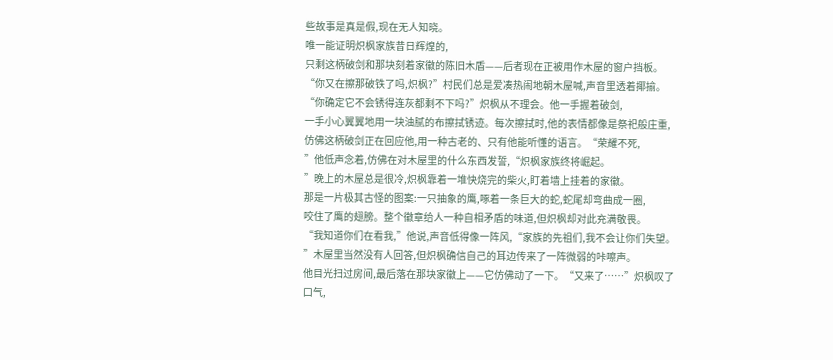些故事是真是假,现在无人知晓。
唯一能证明炽枫家族昔日辉煌的,
只剩这柄破剑和那块刻着家徽的陈旧木盾——后者现在正被用作木屋的窗户挡板。
“你又在擦那破铁了吗,炽枫?”村民们总是爱凑热闹地朝木屋喊,声音里透着揶揄。
“你确定它不会锈得连灰都剩不下吗?”炽枫从不理会。他一手握着破剑,
一手小心翼翼地用一块油腻的布擦拭锈迹。每次擦拭时,他的表情都像是祭祀般庄重,
仿佛这柄破剑正在回应他,用一种古老的、只有他能听懂的语言。“荣耀不死,
”他低声念着,仿佛在对木屋里的什么东西发誓,“炽枫家族终将崛起。
”晚上的木屋总是很冷,炽枫靠着一堆快烧完的柴火,盯着墙上挂着的家徽。
那是一片极其古怪的图案:一只抽象的鹰,啄着一条巨大的蛇,蛇尾却弯曲成一圈,
咬住了鹰的翅膀。整个徽章给人一种自相矛盾的味道,但炽枫却对此充满敬畏。
“我知道你们在看我,”他说,声音低得像一阵风,“家族的先祖们,我不会让你们失望。
”木屋里当然没有人回答,但炽枫确信自己的耳边传来了一阵微弱的咔嚓声。
他目光扫过房间,最后落在那块家徽上——它仿佛动了一下。“又来了……”炽枫叹了口气,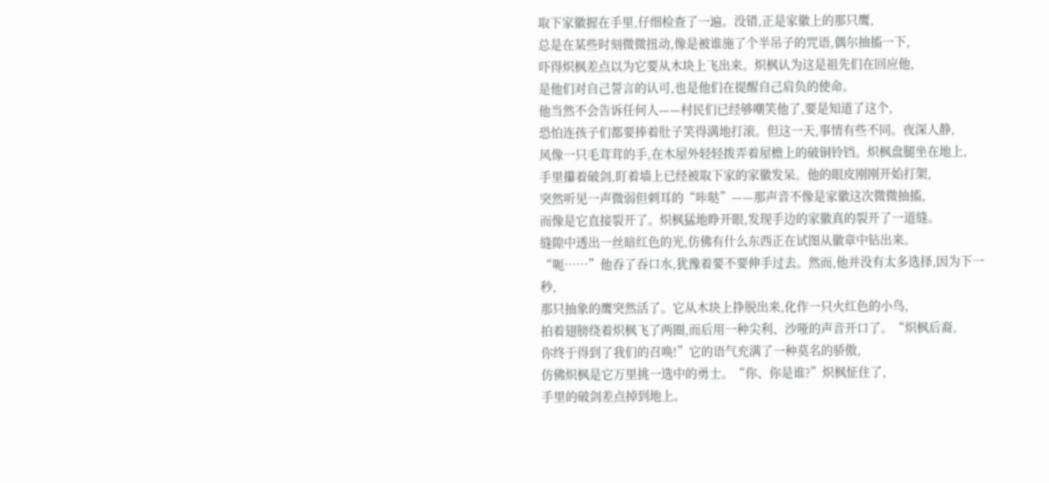取下家徽握在手里,仔细检查了一遍。没错,正是家徽上的那只鹰,
总是在某些时刻微微扭动,像是被谁施了个半吊子的咒语,偶尔抽搐一下,
吓得炽枫差点以为它要从木块上飞出来。炽枫认为这是祖先们在回应他,
是他们对自己誓言的认可,也是他们在提醒自己肩负的使命。
他当然不会告诉任何人——村民们已经够嘲笑他了,要是知道了这个,
恐怕连孩子们都要捧着肚子笑得满地打滚。但这一天,事情有些不同。夜深人静,
风像一只毛茸茸的手,在木屋外轻轻拨弄着屋檐上的破铜铃铛。炽枫盘腿坐在地上,
手里攥着破剑,盯着墙上已经被取下家的家徽发呆。他的眼皮刚刚开始打架,
突然听见一声微弱但刺耳的“咔哒”——那声音不像是家徽这次微微抽搐,
而像是它直接裂开了。炽枫猛地睁开眼,发现手边的家徽真的裂开了一道缝。
缝隙中透出一丝暗红色的光,仿佛有什么东西正在试图从徽章中钻出来。
“呃……”他吞了吞口水,犹豫着要不要伸手过去。然而,他并没有太多选择,因为下一秒,
那只抽象的鹰突然活了。它从木块上挣脱出来,化作一只火红色的小鸟,
拍着翅膀绕着炽枫飞了两圈,而后用一种尖利、沙哑的声音开口了。“炽枫后裔,
你终于得到了我们的召唤!”它的语气充满了一种莫名的骄傲,
仿佛炽枫是它万里挑一选中的勇士。“你、你是谁?”炽枫怔住了,
手里的破剑差点掉到地上。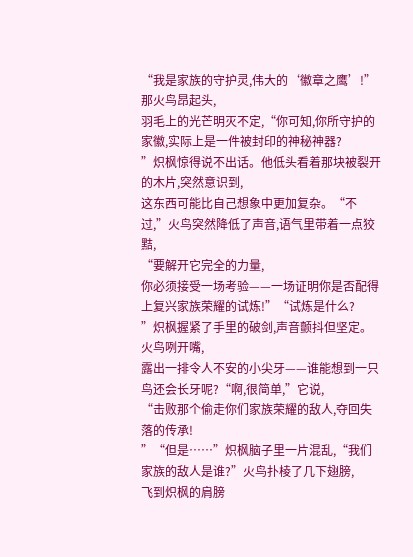“我是家族的守护灵,伟大的‘徽章之鹰’!”那火鸟昂起头,
羽毛上的光芒明灭不定,“你可知,你所守护的家徽,实际上是一件被封印的神秘神器?
”炽枫惊得说不出话。他低头看着那块被裂开的木片,突然意识到,
这东西可能比自己想象中更加复杂。“不过,”火鸟突然降低了声音,语气里带着一点狡黠,
“要解开它完全的力量,
你必须接受一场考验——一场证明你是否配得上复兴家族荣耀的试炼!”“试炼是什么?
”炽枫握紧了手里的破剑,声音颤抖但坚定。火鸟咧开嘴,
露出一排令人不安的小尖牙——谁能想到一只鸟还会长牙呢?“啊,很简单,”它说,
“击败那个偷走你们家族荣耀的敌人,夺回失落的传承!
”“但是……”炽枫脑子里一片混乱,“我们家族的敌人是谁?”火鸟扑棱了几下翅膀,
飞到炽枫的肩膀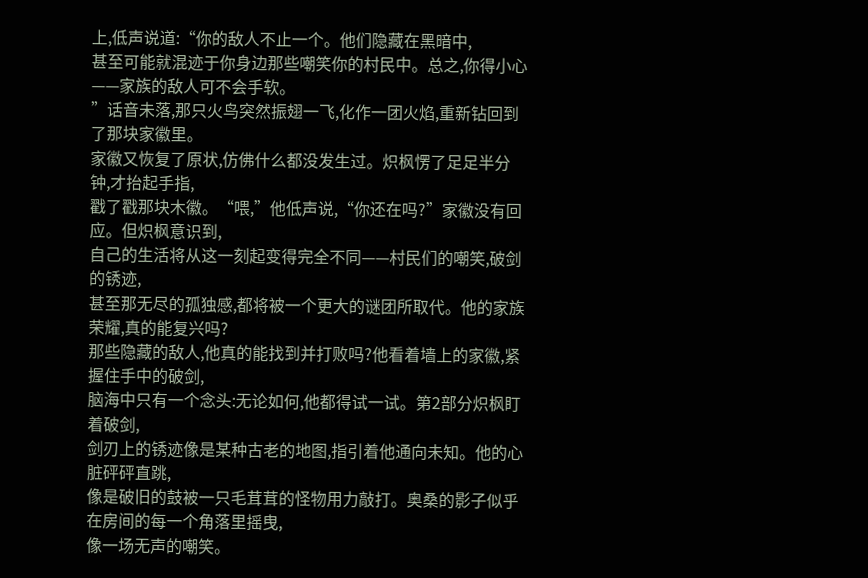上,低声说道:“你的敌人不止一个。他们隐藏在黑暗中,
甚至可能就混迹于你身边那些嘲笑你的村民中。总之,你得小心——家族的敌人可不会手软。
”话音未落,那只火鸟突然振翅一飞,化作一团火焰,重新钻回到了那块家徽里。
家徽又恢复了原状,仿佛什么都没发生过。炽枫愣了足足半分钟,才抬起手指,
戳了戳那块木徽。“喂,”他低声说,“你还在吗?”家徽没有回应。但炽枫意识到,
自己的生活将从这一刻起变得完全不同——村民们的嘲笑,破剑的锈迹,
甚至那无尽的孤独感,都将被一个更大的谜团所取代。他的家族荣耀,真的能复兴吗?
那些隐藏的敌人,他真的能找到并打败吗?他看着墙上的家徽,紧握住手中的破剑,
脑海中只有一个念头:无论如何,他都得试一试。第2部分炽枫盯着破剑,
剑刃上的锈迹像是某种古老的地图,指引着他通向未知。他的心脏砰砰直跳,
像是破旧的鼓被一只毛茸茸的怪物用力敲打。奥桑的影子似乎在房间的每一个角落里摇曳,
像一场无声的嘲笑。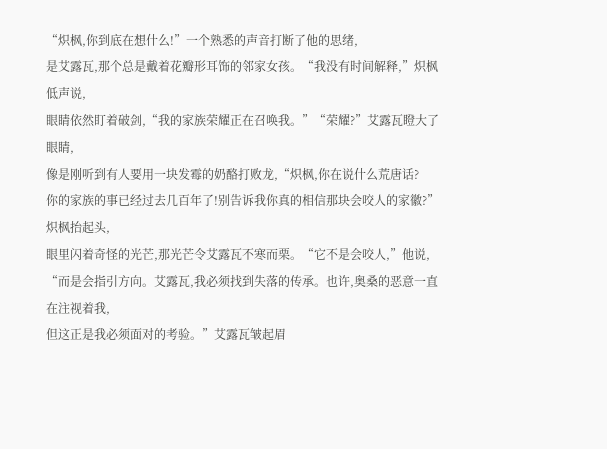“炽枫,你到底在想什么!”一个熟悉的声音打断了他的思绪,
是艾露瓦,那个总是戴着花瓣形耳饰的邻家女孩。“我没有时间解释,”炽枫低声说,
眼睛依然盯着破剑,“我的家族荣耀正在召唤我。”“荣耀?”艾露瓦瞪大了眼睛,
像是刚听到有人要用一块发霉的奶酪打败龙,“炽枫,你在说什么荒唐话?
你的家族的事已经过去几百年了!别告诉我你真的相信那块会咬人的家徽?”炽枫抬起头,
眼里闪着奇怪的光芒,那光芒令艾露瓦不寒而栗。“它不是会咬人,”他说,
“而是会指引方向。艾露瓦,我必须找到失落的传承。也许,奥桑的恶意一直在注视着我,
但这正是我必须面对的考验。”艾露瓦皱起眉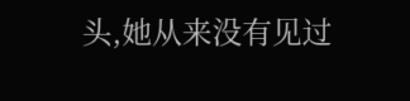头,她从来没有见过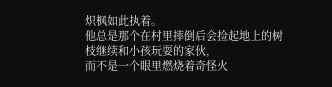炽枫如此执着。
他总是那个在村里摔倒后会捡起地上的树枝继续和小孩玩耍的家伙,
而不是一个眼里燃烧着奇怪火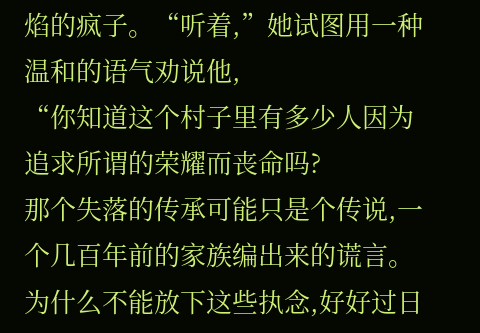焰的疯子。“听着,”她试图用一种温和的语气劝说他,
“你知道这个村子里有多少人因为追求所谓的荣耀而丧命吗?
那个失落的传承可能只是个传说,一个几百年前的家族编出来的谎言。
为什么不能放下这些执念,好好过日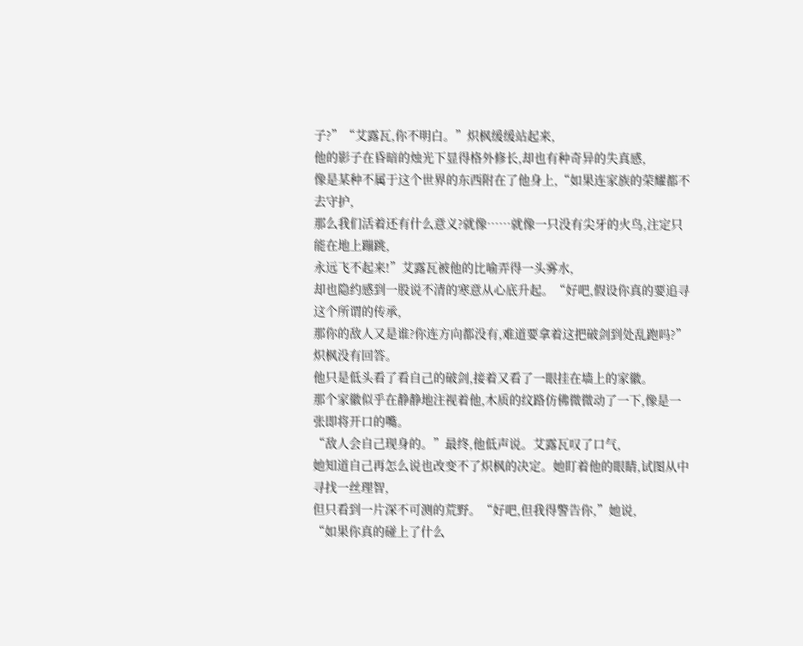子?”“艾露瓦,你不明白。”炽枫缓缓站起来,
他的影子在昏暗的烛光下显得格外修长,却也有种奇异的失真感,
像是某种不属于这个世界的东西附在了他身上,“如果连家族的荣耀都不去守护,
那么我们活着还有什么意义?就像……就像一只没有尖牙的火鸟,注定只能在地上蹦跳,
永远飞不起来!”艾露瓦被他的比喻弄得一头雾水,
却也隐约感到一股说不清的寒意从心底升起。“好吧,假设你真的要追寻这个所谓的传承,
那你的敌人又是谁?你连方向都没有,难道要拿着这把破剑到处乱跑吗?”炽枫没有回答。
他只是低头看了看自己的破剑,接着又看了一眼挂在墙上的家徽。
那个家徽似乎在静静地注视着他,木质的纹路仿佛微微动了一下,像是一张即将开口的嘴。
“敌人会自己现身的。”最终,他低声说。艾露瓦叹了口气,
她知道自己再怎么说也改变不了炽枫的决定。她盯着他的眼睛,试图从中寻找一丝理智,
但只看到一片深不可测的荒野。“好吧,但我得警告你,”她说,
“如果你真的碰上了什么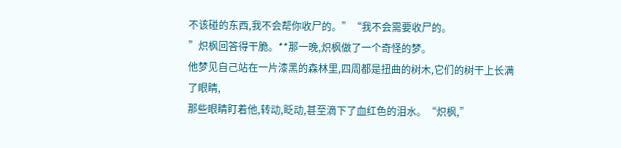不该碰的东西,我不会帮你收尸的。”“我不会需要收尸的。
”炽枫回答得干脆。**那一晚,炽枫做了一个奇怪的梦。
他梦见自己站在一片漆黑的森林里,四周都是扭曲的树木,它们的树干上长满了眼睛,
那些眼睛盯着他,转动,眨动,甚至滴下了血红色的泪水。“炽枫,”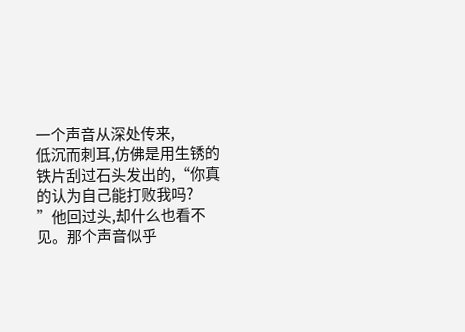一个声音从深处传来,
低沉而刺耳,仿佛是用生锈的铁片刮过石头发出的,“你真的认为自己能打败我吗?
”他回过头,却什么也看不见。那个声音似乎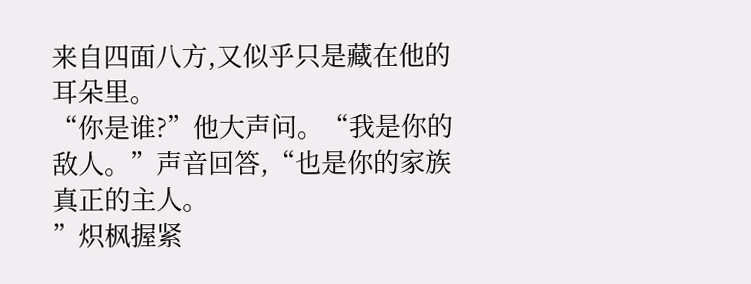来自四面八方,又似乎只是藏在他的耳朵里。
“你是谁?”他大声问。“我是你的敌人。”声音回答,“也是你的家族真正的主人。
”炽枫握紧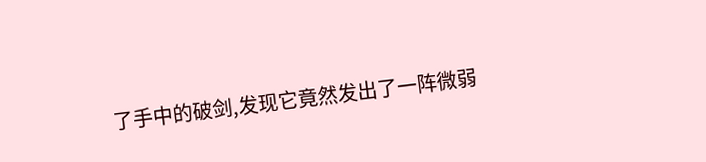了手中的破剑,发现它竟然发出了一阵微弱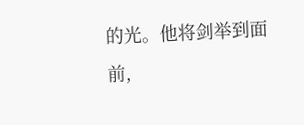的光。他将剑举到面前,